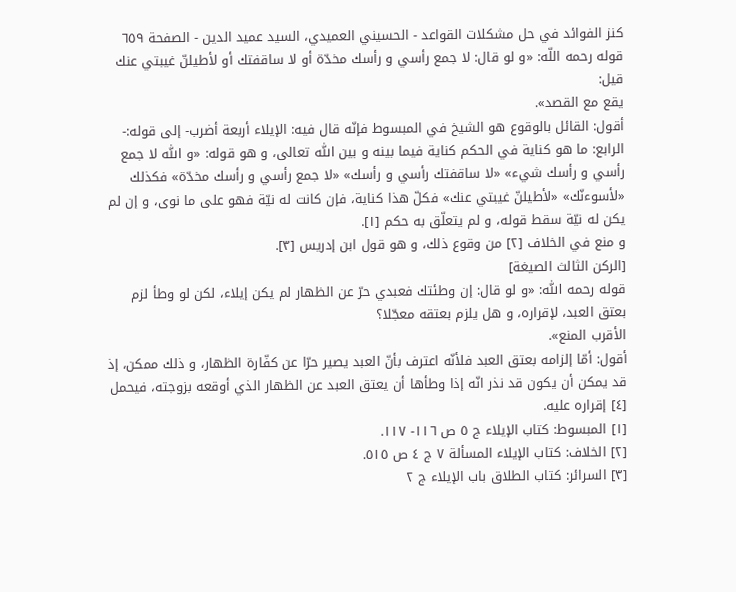كنز الفوائد في حل مشكلات القواعد - الحسيني العميدي، السيد عميد الدين - الصفحة ٦٥٩
قوله رحمه اللّه: «و لو قال: لا جمع رأسي و رأسك مخدّة أو لا ساقفتك أو لأطيلنّ غيبتي عنك قيل:
يقع مع القصد».
أقول: القائل بالوقوع هو الشيخ في المبسوط فإنّه قال فيه: الإيلاء أربعة أضرب- إلى قوله:- الرابع: ما هو كناية في الحكم كناية فيما بينه و بين اللّٰه تعالى، و هو قوله: «و اللّٰه لا جمع رأسي و رأسك شيء» «لا ساقفتك رأسي و رأسك» «لا جمع رأسي و رأسك مخدّة» فكذلك «لأسوءنّك» «لأطيلنّ غيبتي عنك» فكلّ هذا كناية، فإن كانت له نيّة فهو على ما نوى، و إن لم يكن له نيّة سقط قوله، و لم يتعلّق به حكم [١].
و منع في الخلاف [٢] من وقوع ذلك، و هو قول ابن إدريس [٣].
[الركن الثالث الصيغة]
قوله رحمه اللّٰه: «و لو قال: إن وطئتك فعبدي حرّ عن الظهار لم يكن إيلاء، لكن لو وطأ لزم بعتق العبد، لإقراره، و هل يلزم بعتقه معجّلا؟
الأقرب المنع».
أقول: أمّا إلزامه بعتق العبد فلأنّه اعترف بأنّ العبد يصير حرّا عن كفّارة الظهار، و ذلك ممكن، إذ قد يمكن أن يكون قد نذر انّه إذا وطأها أن يعتق العبد عن الظهار الذي أوقعه بزوجته، فيحمل [٤] إقراره عليه.
[١] المبسوط: كتاب الإيلاء ج ٥ ص ١١٦- ١١٧.
[٢] الخلاف: كتاب الإيلاء المسألة ٧ ج ٤ ص ٥١٥.
[٣] السرائر: كتاب الطلاق باب الإيلاء ج ٢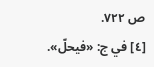ص ٧٢٢.
[٤] في ج: «فيحلّ».